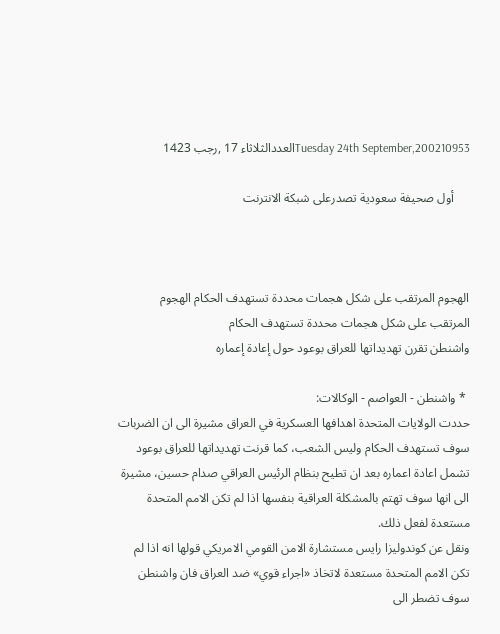Tuesday 24th September,200210953العددالثلاثاء 17 ,رجب 1423

     أول صحيفة سعودية تصدرعلى شبكة الانترنت



الهجوم المرتقب على شكل هجمات محددة تستهدف الحكام الهجوم المرتقب على شكل هجمات محددة تستهدف الحكام
واشنطن تقرن تهديداتها للعراق بوعود حول إعادة إعماره

 * واشنطن - العواصم - الوكالات:
حددت الولايات المتحدة اهدافها العسكرية في العراق مشيرة الى ان الضربات سوف تستهدف الحكام وليس الشعب، كما قرنت تهديداتها للعراق بوعود تشمل اعادة اعماره بعد ان تطيح بنظام الرئيس العراقي صدام حسين، مشيرة الى انها سوف تهتم بالمشكلة العراقية بنفسها اذا لم تكن الامم المتحدة مستعدة لفعل ذلك.
ونقل عن كوندوليزا رايس مستشارة الامن القومي الامريكي قولها انه اذا لم تكن الامم المتحدة مستعدة لاتخاذ «اجراء قوي» ضد العراق فان واشنطن سوف تضطر الى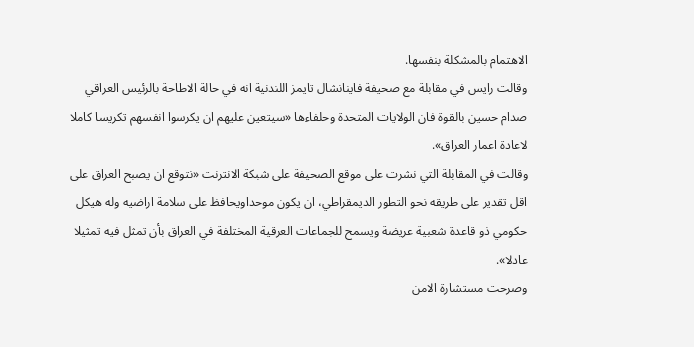الاهتمام بالمشكلة بنفسها.
وقالت رايس في مقابلة مع صحيفة فاينانشال تايمز اللندنية انه في حالة الاطاحة بالرئيس العراقي صدام حسين بالقوة فان الولايات المتحدة وحلفاءها «سيتعين عليهم ان يكرسوا انفسهم تكريسا كاملا لاعادة اعمار العراق».
وقالت في المقابلة التي نشرت على موقع الصحيفة على شبكة الانترنت «نتوقع ان يصبح العراق على اقل تقدير على طريقه نحو التطور الديمقراطي، ان يكون موحداويحافظ على سلامة اراضيه وله هيكل حكومي ذو قاعدة شعبية عريضة ويسمح للجماعات العرقية المختلفة في العراق بأن تمثل فيه تمثيلا عادلا».
وصرحت مستشارة الامن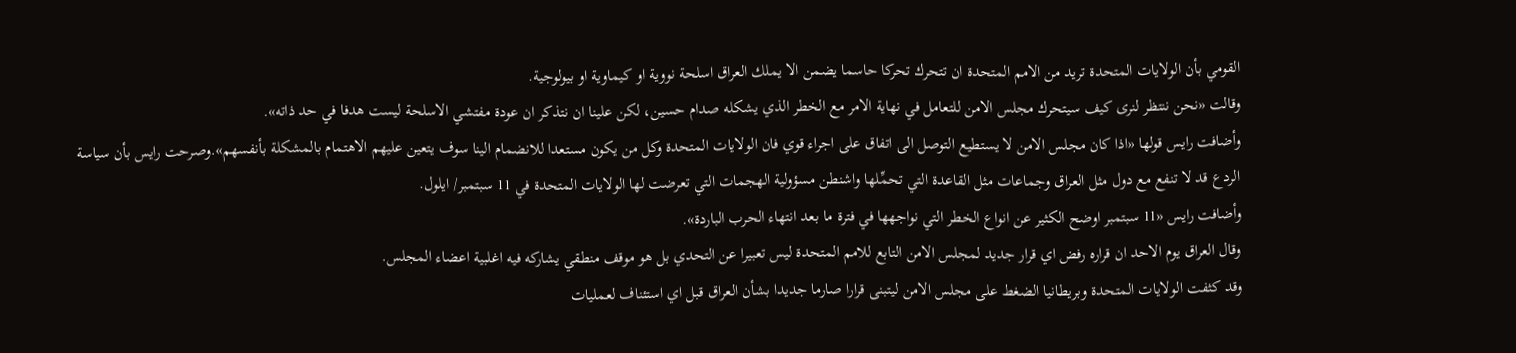القومي بأن الولايات المتحدة تريد من الامم المتحدة ان تتحرك تحركا حاسما يضمن الا يملك العراق اسلحة نووية او كيماوية او بيولوجية.
وقالت «نحن ننتظر لنرى كيف سيتحرك مجلس الامن للتعامل في نهاية الامر مع الخطر الذي يشكله صدام حسين، لكن علينا ان نتذكر ان عودة مفتشي الاسلحة ليست هدفا في حد ذاته».
وأضافت رايس قولها «اذا كان مجلس الامن لا يستطيع التوصل الى اتفاق على اجراء قوي فان الولايات المتحدة وكل من يكون مستعدا للانضمام الينا سوف يتعين عليهم الاهتمام بالمشكلة بأنفسهم».وصرحت رايس بأن سياسة الردع قد لا تنفع مع دول مثل العراق وجماعات مثل القاعدة التي تحمِّلها واشنطن مسؤولية الهجمات التي تعرضت لها الولايات المتحدة في 11 سبتمبر/ ايلول.
وأضافت رايس «11 سبتمبر اوضح الكثير عن انواع الخطر التي نواجهها في فترة ما بعد انتهاء الحرب الباردة».
وقال العراق يوم الاحد ان قراره رفض اي قرار جديد لمجلس الامن التابع للامم المتحدة ليس تعبيرا عن التحدي بل هو موقف منطقي يشاركه فيه اغلبية اعضاء المجلس.
وقد كثفت الولايات المتحدة وبريطانيا الضغط على مجلس الامن ليتبنى قرارا صارما جديدا بشأن العراق قبل اي استئناف لعمليات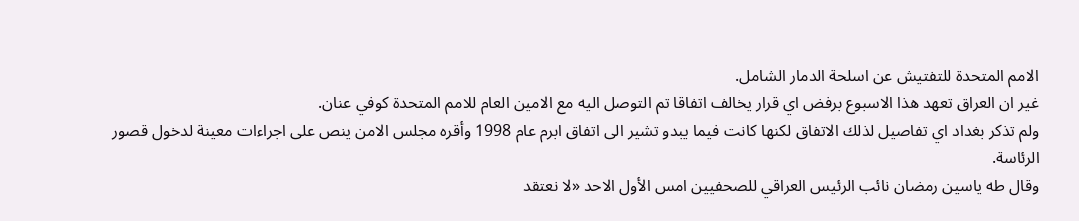الامم المتحدة للتفتيش عن اسلحة الدمار الشامل.
غير ان العراق تعهد هذا الاسبوع برفض اي قرار يخالف اتفاقا تم التوصل اليه مع الامين العام للامم المتحدة كوفي عنان.
ولم تذكر بغداد اي تفاصيل لذلك الاتفاق لكنها كانت فيما يبدو تشير الى اتفاق ابرم عام 1998 وأقره مجلس الامن ينص على اجراءات معينة لدخول قصور الرئاسة.
وقال طه ياسين رمضان نائب الرئيس العراقي للصحفيين امس الأول الاحد «لا نعتقد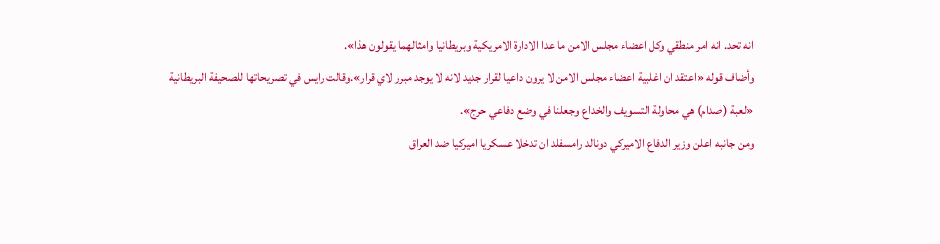انه تحد. انه امر منطقي وكل اعضاء مجلس الامن ما عدا الادارة الامريكية وبريطانيا وامثالهما يقولون هذا».
وأضاف قوله «اعتقد ان اغلبية اعضاء مجلس الامن لا يرون داعيا لقرار جديد لانه لا يوجد مبرر لاي قرار».وقالت رايس في تصريحاتها للصحيفة البريطانية «لعبة (صدام) هي محاولة التسويف والخداع وجعلنا في وضع دفاعي حرج».
ومن جانبه اعلن وزير الدفاع الاميركي دونالد رامسفلد ان تدخلا عسكريا اميركيا ضد العراق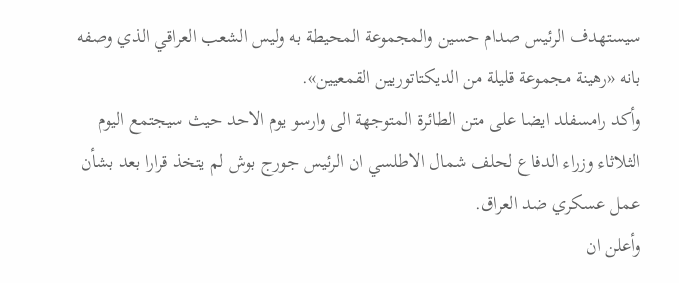سيستهدف الرئيس صدام حسين والمجموعة المحيطة به وليس الشعب العراقي الذي وصفه بانه «رهينة مجموعة قليلة من الديكتاتوريين القمعيين».
وأكد رامسفلد ايضا على متن الطائرة المتوجهة الى وارسو يوم الاحد حيث سيجتمع اليوم الثلاثاء وزراء الدفاع لحلف شمال الاطلسي ان الرئيس جورج بوش لم يتخذ قرارا بعد بشأن عمل عسكري ضد العراق.
وأعلن ان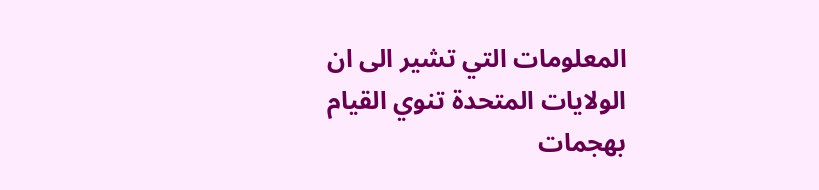المعلومات التي تشير الى ان الولايات المتحدة تنوي القيام بهجمات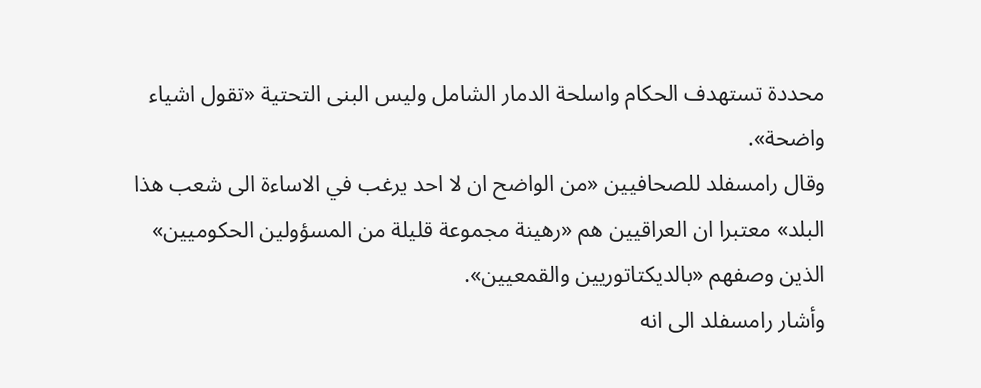محددة تستهدف الحكام واسلحة الدمار الشامل وليس البنى التحتية «تقول اشياء واضحة».
وقال رامسفلد للصحافيين «من الواضح ان لا احد يرغب في الاساءة الى شعب هذا البلد» معتبرا ان العراقيين هم «رهينة مجموعة قليلة من المسؤولين الحكوميين» الذين وصفهم «بالديكتاتوريين والقمعيين».
وأشار رامسفلد الى انه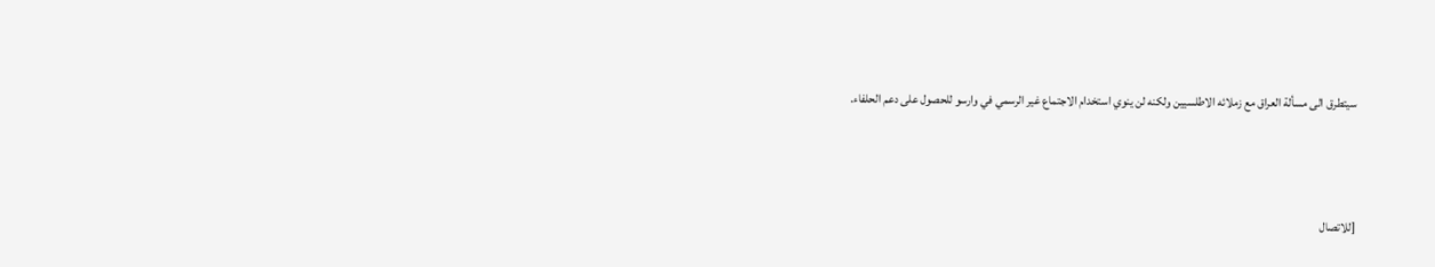سيتطرق الى مسألة العراق مع زملائه الاطلسيين ولكنه لن ينوي استخدام الاجتماع غير الرسمي في وارسو للحصول على دعم الحلفاء.




[للاتصال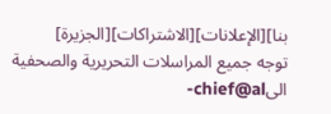بنا][الإعلانات][الاشتراكات][الجزيرة]
توجه جميع المراسلات التحريرية والصحفية الىchief@al-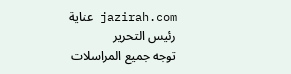jazirah.com عناية رئيس التحرير
توجه جميع المراسلات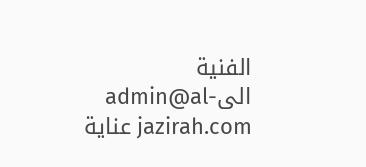الفنية الىadmin@al-jazirah.com عناية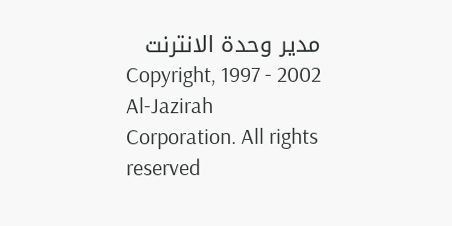مدير وحدة الانترنت
Copyright, 1997 - 2002 Al-Jazirah Corporation. All rights reserved